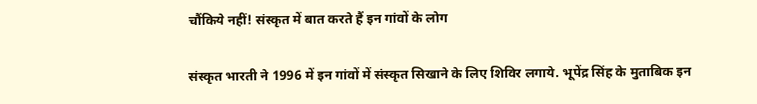चौंकिये नहीं! संस्कृत में बात करते हैं इन गांवों के लोग

संस्कृत भारती ने 1996 में इन गांवों में संस्कृत सिखाने के लिए शिविर लगाये. भूपेंद्र सिंह के मुताबिक इन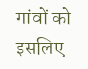गांवों को इसलिए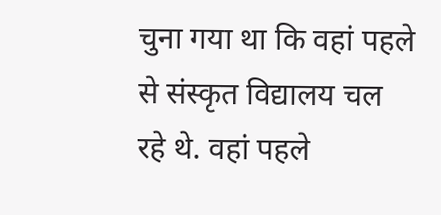चुना गया था कि वहां पहले से संस्कृत विद्यालय चल रहे थे. वहां पहले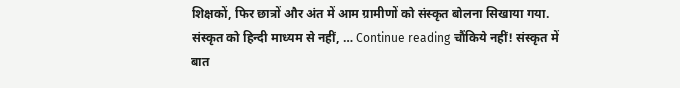शिक्षकों, फिर छात्रों और अंत में आम ग्रामीणों को संस्कृत बोलना सिखाया गया. संस्कृत को हिन्दी माध्यम से नहीं, … Continue reading चौंकिये नहीं! संस्कृत में बात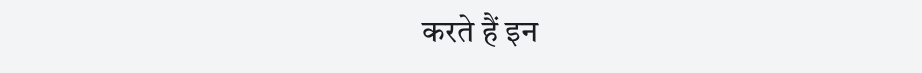करते हैं इन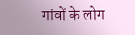गांवों के लोग